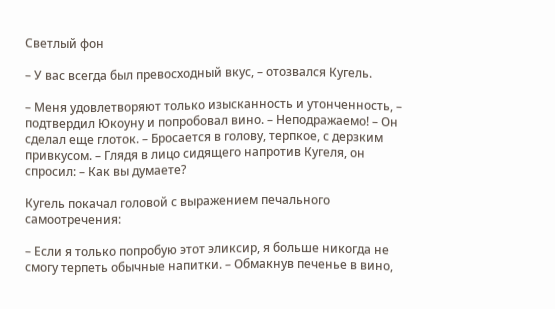Светлый фон

– У вас всегда был превосходный вкус, – отозвался Кугель.

– Меня удовлетворяют только изысканность и утонченность, – подтвердил Юкоуну и попробовал вино. – Неподражаемо! – Он сделал еще глоток. – Бросается в голову, терпкое, с дерзким привкусом. – Глядя в лицо сидящего напротив Кугеля, он спросил: – Как вы думаете?

Кугель покачал головой с выражением печального самоотречения:

– Если я только попробую этот эликсир, я больше никогда не смогу терпеть обычные напитки. – Обмакнув печенье в вино,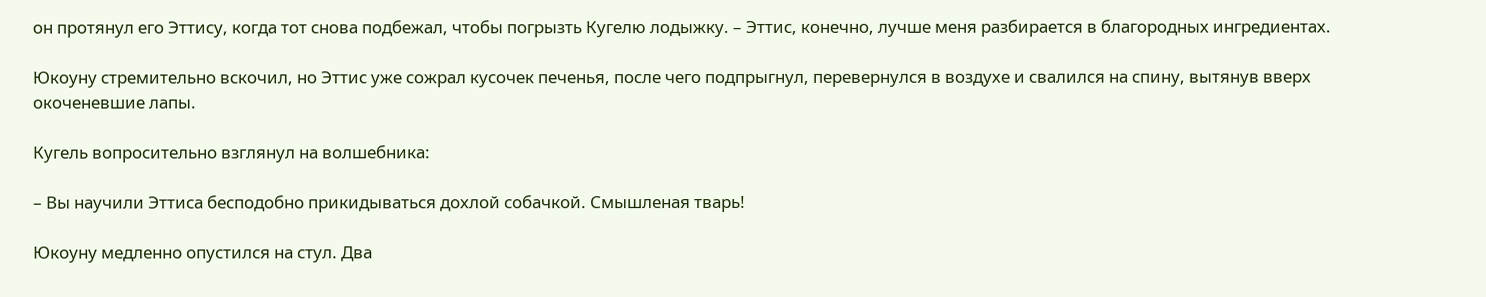он протянул его Эттису, когда тот снова подбежал, чтобы погрызть Кугелю лодыжку. – Эттис, конечно, лучше меня разбирается в благородных ингредиентах.

Юкоуну стремительно вскочил, но Эттис уже сожрал кусочек печенья, после чего подпрыгнул, перевернулся в воздухе и свалился на спину, вытянув вверх окоченевшие лапы.

Кугель вопросительно взглянул на волшебника:

– Вы научили Эттиса бесподобно прикидываться дохлой собачкой. Смышленая тварь!

Юкоуну медленно опустился на стул. Два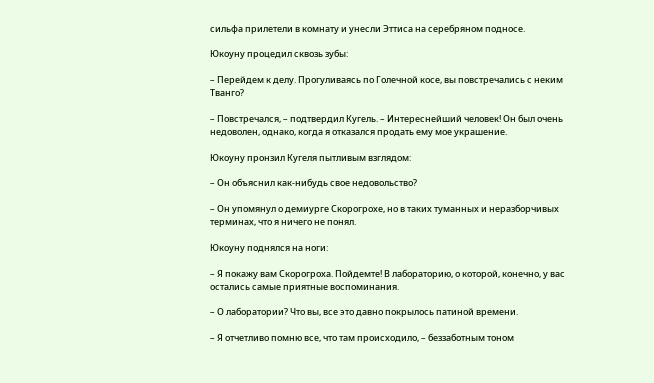сильфа прилетели в комнату и унесли Эттиса на серебряном подносе.

Юкоуну процедил сквозь зубы:

– Перейдем к делу. Прогуливаясь по Голечной косе, вы повстречались с неким Тванго?

– Повстречался, – подтвердил Кугель. – Интереснейший человек! Он был очень недоволен, однако, когда я отказался продать ему мое украшение.

Юкоуну пронзил Кугеля пытливым взглядом:

– Он объяснил как-нибудь свое недовольство?

– Он упомянул о демиурге Скорогрохе, но в таких туманных и неразборчивых терминах, что я ничего не понял.

Юкоуну поднялся на ноги:

– Я покажу вам Скорогроха. Пойдемте! В лабораторию, о которой, конечно, у вас остались самые приятные воспоминания.

– О лаборатории? Что вы, все это давно покрылось патиной времени.

– Я отчетливо помню все, что там происходило, – беззаботным тоном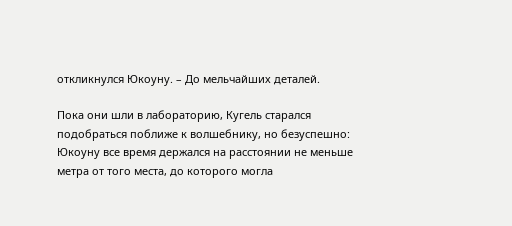откликнулся Юкоуну. – До мельчайших деталей.

Пока они шли в лабораторию, Кугель старался подобраться поближе к волшебнику, но безуспешно: Юкоуну все время держался на расстоянии не меньше метра от того места, до которого могла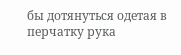бы дотянуться одетая в перчатку рука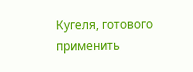Кугеля, готового применить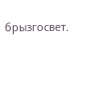брызгосвет.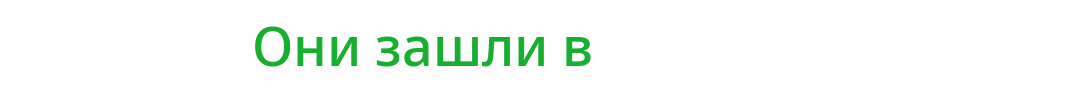Они зашли в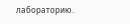лабораторию.